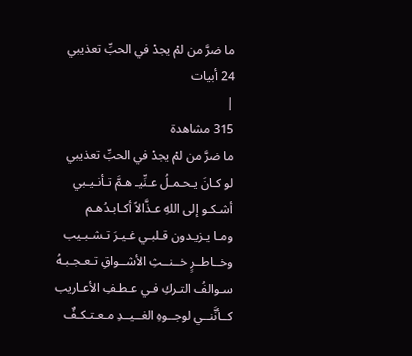ما ضرَّ من لمْ يجدْ في الحبِّ تعذيبي
24 أبيات
|
315 مشاهدة
ما ضرَّ من لمْ يجدْ في الحبِّ تعذيبي
لو كـانَ يـحـمـلُ عـنِّيـ هـمَّ تـأنـيـبي
أشـكـو إلى اللهِ عـذَّالاً أكـابـدُهـم
ومـا يـزيـدون قـلبـي غـيـرَ تـشـبـيب
وخــاطــرٍ خــنــثِ الأشــواقِ تـعـجـبـهُ
سـوالفُ التـركِ فـي عـطـفِ الأعـاريب
كــأنَّنــي لوجــوهِ الغــيــدِ مـعـتـكـفٌ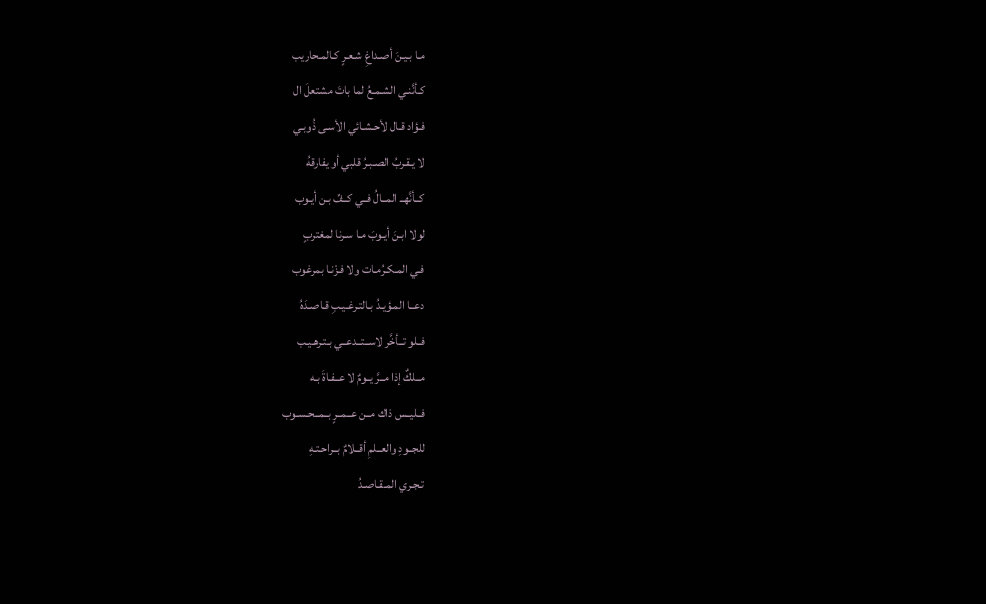مـا بـيـنَ أصـداغِ شـعـرٍ كـالمـحاريب
كـأنَّنـي الشـمـعُ لما باتَ مشتعلَ ال
فـؤاد قـال لأحـشـائي الأسـى ذُوبـي
لا يـقـربُ الصـبـرُ قلبي أو يفارقهُ
كــأنَّهــ المــالُ فــي كــفِّ بـن أيـوب
لولا ابـنَ أيـوبَ مـا سـرنا لمغتربٍ
فـي المـكـرُمـات ولا فـزْنـا بمرغوب
دعــا المـؤيـدُ بـالتـرغـيـبِ قـاصـدَهُ
فــلو تــأخَّر لاســتــدعــي بـتـرهـيـب
مــلكٌ إذا مــرَّ يــومٌ لا عــفـاةَ بـه
فــليــس ذاك مــن عــمــرٍ بــمــحـسـوب
للجــودِ والعــلمِ أقــلامٌ بــراحـتـهِ
تـجـري المـقـاصـدُ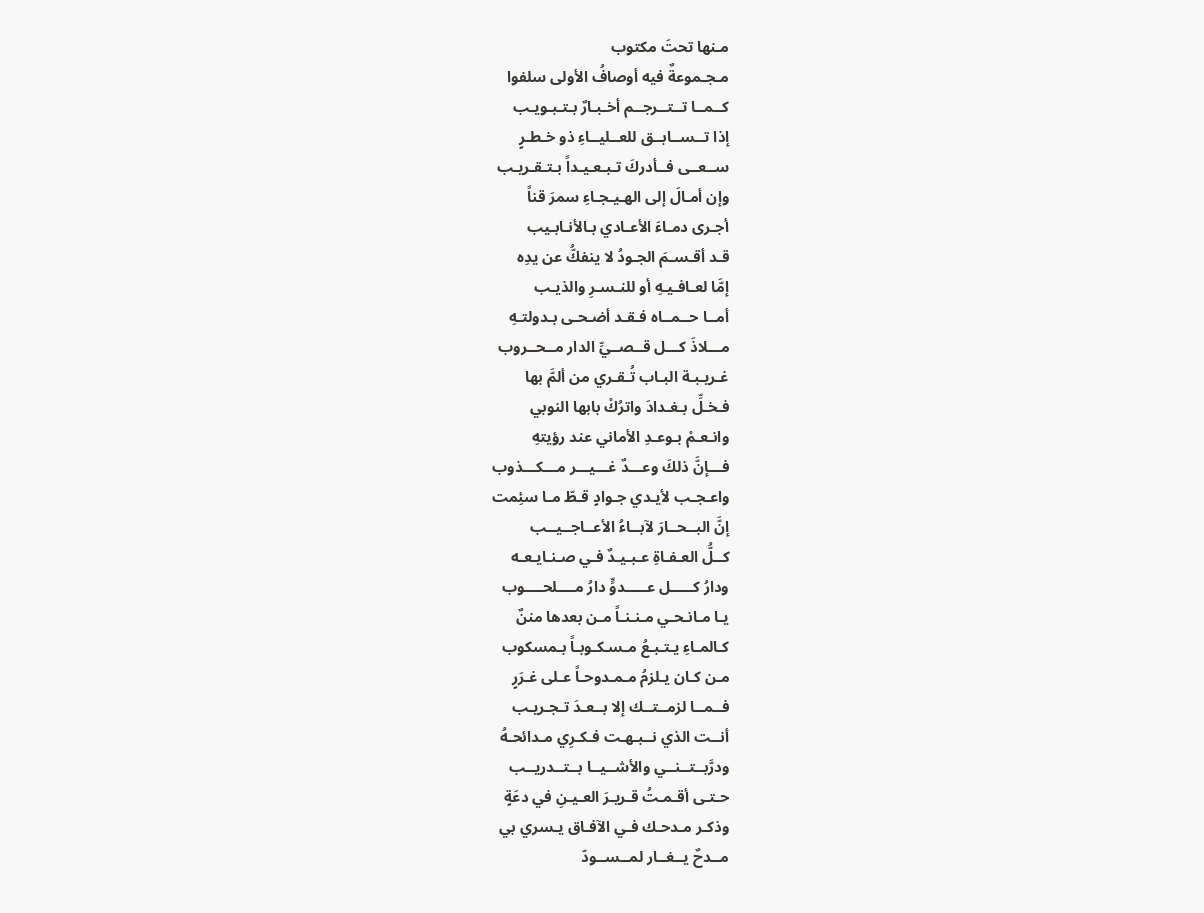مـنها تحتَ مكتوب
مـجـموعةٌ فيه أوصافُ الأولى سلفوا
كــمــا تــتــرجــم أخـبـارٌ بـتـبـويـب
إذا تــســابــق للعــليــاءِ ذو خـطـرٍ
ســعــى فــأدركَ تـبـعـيـداً بـتـقـريـب
وإن أمـالَ إلى الهـيـجـاءِ سمرَ قناً
أجـرى دمـاءَ الأعـادي بـالأنـابـيب
قـد أقـسـمَ الجـودُ لا ينفكُّ عن يدِه
إمَّا لعـافـيـهِ أو للنـسـرِ والذيـب
أمــا حــمــاه فـقـد أضـحـى بـدولتـهِ
مـــلاذَ كـــل قــصــيِّ الدار مــحــروب
غـريـبـة البـاب تُـقـري من ألمَّ بها
فـخـلِّ بـغـدادَ واترُكْ بابها النوبي
وانـعـمْ بـوعـدِ الأماني عند رؤيتهِ
فـــإنَّ ذلكَ وعـــدٌ غـــيـــر مـــكـــذوب
واعـجـب لأيـدي جـوادٍ قـطّ مـا سئِمت
إنَّ البــحــارَ لآبــاءُ الأعــاجــيــب
كــلُّ العـفـاةِ عـبـيـدٌ فـي صـنـايـعـه
ودارُ كـــــل عـــــدوٍّ دارُ مــــلحــــوب
يـا مـانـحـي مـنـنـاً مـن بعدها مننٌ
كـالمـاءِ يـتـبـعُ مـسـكـوبـاً بـمسكوب
مـن كـان يـلزمُ مـمـدوحـاً عـلى غـرَرٍ
فــمــا لزمــتــك إلا بــعـدَ تـجـريـب
أنــت الذي نــبـهـت فـكـرِي مـدائحـهُ
ودرَّبــتــنــي والأشــيــا بــتــدريــب
حـتـى أقـمـتُ قـريـرَ العـيـنِ في دعَةٍ
وذكـر مـدحـك فـي الآفـاق يـسري بي
مــدحٌ يــغــار لمــســودّ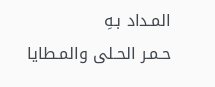المـداد بـهِ
حـمـر الحـلى والمـطايا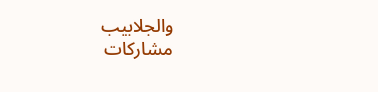والجلابيب
مشاركات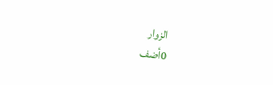الزوار
0أضف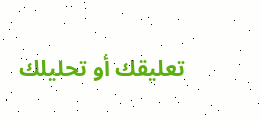تعليقك أو تحليلك